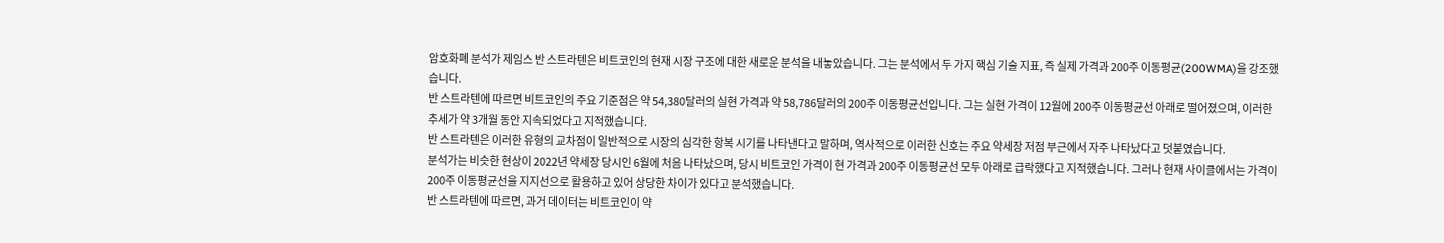암호화폐 분석가 제임스 반 스트라텐은 비트코인의 현재 시장 구조에 대한 새로운 분석을 내놓았습니다. 그는 분석에서 두 가지 핵심 기술 지표, 즉 실제 가격과 200주 이동평균(200WMA)을 강조했습니다.
반 스트라텐에 따르면 비트코인의 주요 기준점은 약 54,380달러의 실현 가격과 약 58,786달러의 200주 이동평균선입니다. 그는 실현 가격이 12월에 200주 이동평균선 아래로 떨어졌으며, 이러한 추세가 약 3개월 동안 지속되었다고 지적했습니다.
반 스트라텐은 이러한 유형의 교차점이 일반적으로 시장의 심각한 항복 시기를 나타낸다고 말하며, 역사적으로 이러한 신호는 주요 약세장 저점 부근에서 자주 나타났다고 덧붙였습니다.
분석가는 비슷한 현상이 2022년 약세장 당시인 6월에 처음 나타났으며, 당시 비트코인 가격이 현 가격과 200주 이동평균선 모두 아래로 급락했다고 지적했습니다. 그러나 현재 사이클에서는 가격이 200주 이동평균선을 지지선으로 활용하고 있어 상당한 차이가 있다고 분석했습니다.
반 스트라텐에 따르면, 과거 데이터는 비트코인이 약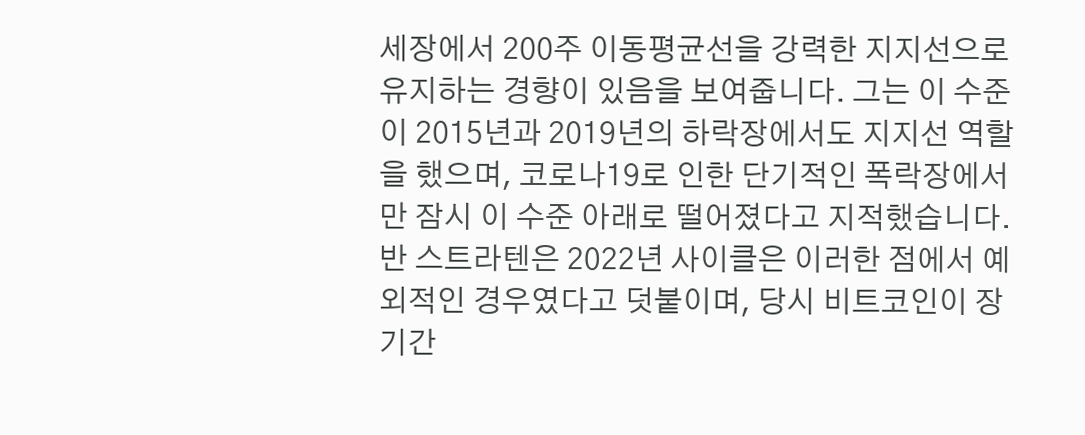세장에서 200주 이동평균선을 강력한 지지선으로 유지하는 경향이 있음을 보여줍니다. 그는 이 수준이 2015년과 2019년의 하락장에서도 지지선 역할을 했으며, 코로나19로 인한 단기적인 폭락장에서만 잠시 이 수준 아래로 떨어졌다고 지적했습니다.
반 스트라텐은 2022년 사이클은 이러한 점에서 예외적인 경우였다고 덧붙이며, 당시 비트코인이 장기간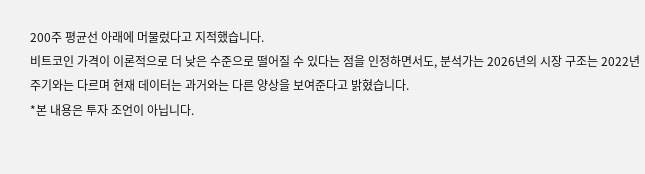200주 평균선 아래에 머물렀다고 지적했습니다.
비트코인 가격이 이론적으로 더 낮은 수준으로 떨어질 수 있다는 점을 인정하면서도, 분석가는 2026년의 시장 구조는 2022년 주기와는 다르며 현재 데이터는 과거와는 다른 양상을 보여준다고 밝혔습니다.
*본 내용은 투자 조언이 아닙니다.